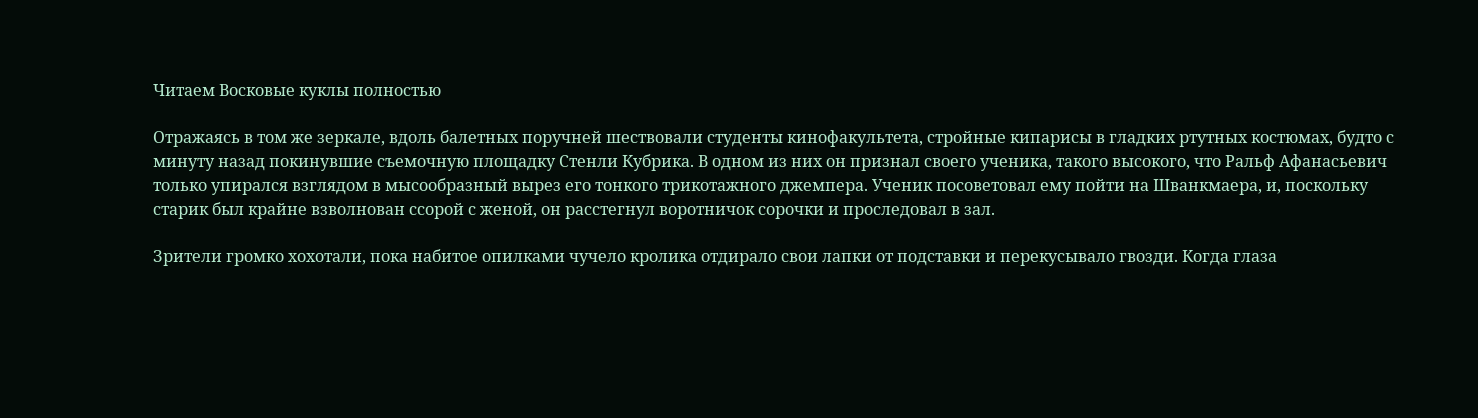Читаем Восковые куклы полностью

Отражаясь в том же зеркале, вдоль балетных поручней шествовали студенты кинофакультета, стройные кипарисы в гладких ртутных костюмах, будто с минуту назад покинувшие съемочную площадку Стенли Кубрика. В одном из них он признал своего ученика, такого высокого, что Ральф Афанасьевич только упирался взглядом в мысообразный вырез его тонкого трикотажного джемпера. Ученик посоветовал ему пойти на Шванкмаера, и, поскольку старик был крайне взволнован ссорой с женой, он расстегнул воротничок сорочки и проследовал в зал.

Зрители громко хохотали, пока набитое опилками чучело кролика отдирало свои лапки от подставки и перекусывало гвозди. Когда глаза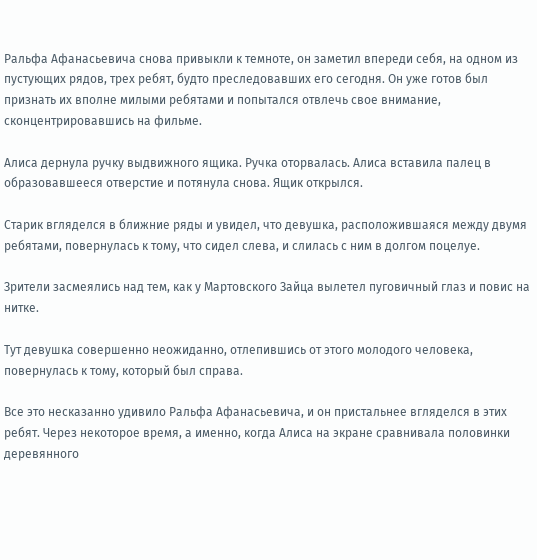Ральфа Афанасьевича снова привыкли к темноте, он заметил впереди себя, на одном из пустующих рядов, трех ребят, будто преследовавших его сегодня. Он уже готов был признать их вполне милыми ребятами и попытался отвлечь свое внимание, сконцентрировавшись на фильме.

Алиса дернула ручку выдвижного ящика. Ручка оторвалась. Алиса вставила палец в образовавшееся отверстие и потянула снова. Ящик открылся.

Старик вгляделся в ближние ряды и увидел, что девушка, расположившаяся между двумя ребятами, повернулась к тому, что сидел слева, и слилась с ним в долгом поцелуе.

Зрители засмеялись над тем, как у Мартовского Зайца вылетел пуговичный глаз и повис на нитке.

Тут девушка совершенно неожиданно, отлепившись от этого молодого человека, повернулась к тому, который был справа.

Все это несказанно удивило Ральфа Афанасьевича, и он пристальнее вгляделся в этих ребят. Через некоторое время, а именно, когда Алиса на экране сравнивала половинки деревянного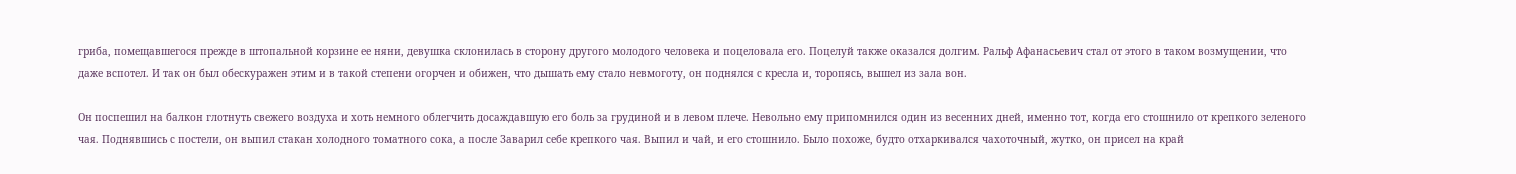гриба, помещавшегося прежде в штопальной корзине ее няни, девушка склонилась в сторону другого молодого человека и поцеловала его. Поцелуй также оказался долгим. Ральф Афанасьевич стал от этого в таком возмущении, что даже вспотел. И так он был обескуражен этим и в такой степени огорчен и обижен, что дышать ему стало невмоготу, он поднялся с кресла и, торопясь, вышел из зала вон.

Он поспешил на балкон глотнуть свежего воздуха и хоть немного облегчить досаждавшую его боль за грудиной и в левом плече. Невольно ему припомнился один из весенних дней, именно тот, когда его стошнило от крепкого зеленого чая. Поднявшись с постели, он выпил стакан холодного томатного сока, а после Заварил себе крепкого чая. Выпил и чай, и его стошнило. Было похоже, будто отхаркивался чахоточный, жутко, он присел на край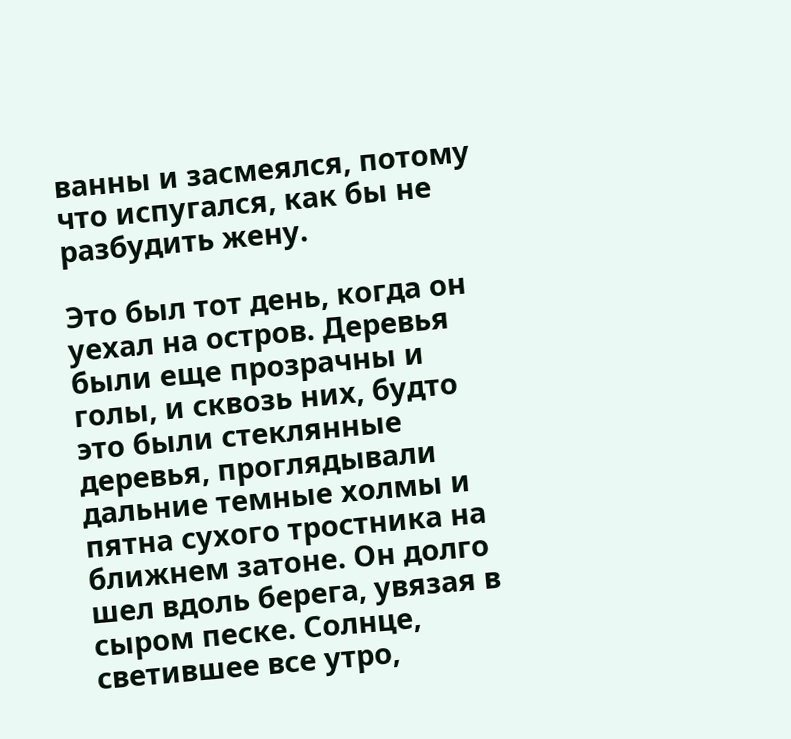ванны и засмеялся, потому что испугался, как бы не разбудить жену.

Это был тот день, когда он уехал на остров. Деревья были еще прозрачны и голы, и сквозь них, будто это были стеклянные деревья, проглядывали дальние темные холмы и пятна сухого тростника на ближнем затоне. Он долго шел вдоль берега, увязая в сыром песке. Солнце, светившее все утро,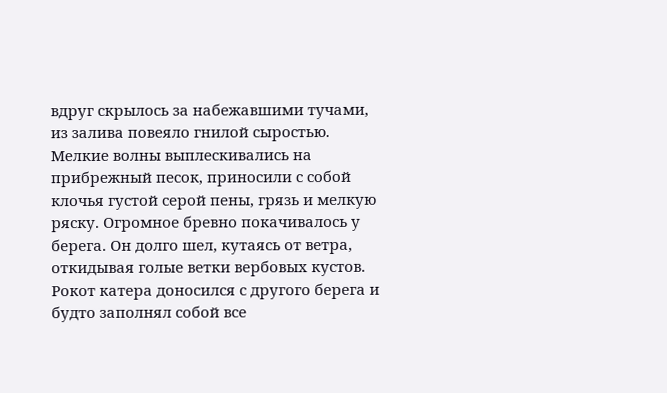вдруг скрылось за набежавшими тучами, из залива повеяло гнилой сыростью. Мелкие волны выплескивались на прибрежный песок, приносили с собой клочья густой серой пены, грязь и мелкую ряску. Огромное бревно покачивалось у берега. Он долго шел, кутаясь от ветра, откидывая голые ветки вербовых кустов. Рокот катера доносился с другого берега и будто заполнял собой все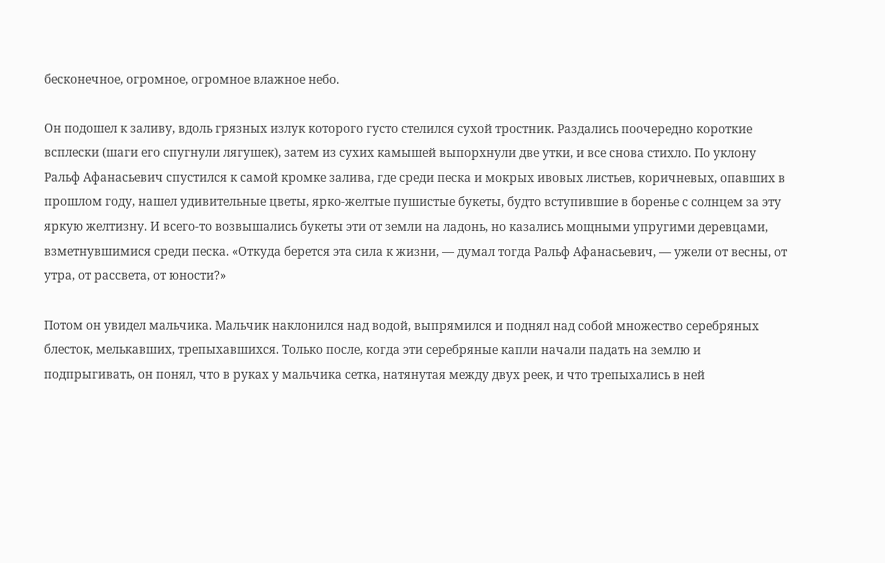бесконечное, огромное, огромное влажное небо.

Он подошел к заливу, вдоль грязных излук которого густо стелился сухой тростник. Раздались поочередно короткие всплески (шаги его спугнули лягушек), затем из сухих камышей выпорхнули две утки, и все снова стихло. По уклону Ральф Афанасьевич спустился к самой кромке залива, где среди песка и мокрых ивовых листьев, коричневых, опавших в прошлом году, нашел удивительные цветы, ярко-желтые пушистые букеты, будто вступившие в боренье с солнцем за эту яркую желтизну. И всего-то возвышались букеты эти от земли на ладонь, но казались мощными упругими деревцами, взметнувшимися среди песка. «Откуда берется эта сила к жизни, — думал тогда Ральф Афанасьевич, — ужели от весны, от утра, от рассвета, от юности?»

Потом он увидел мальчика. Мальчик наклонился над водой, выпрямился и поднял над собой множество серебряных блесток, мелькавших, трепыхавшихся. Только после, когда эти серебряные капли начали падать на землю и подпрыгивать, он понял, что в руках у мальчика сетка, натянутая между двух реек, и что трепыхались в ней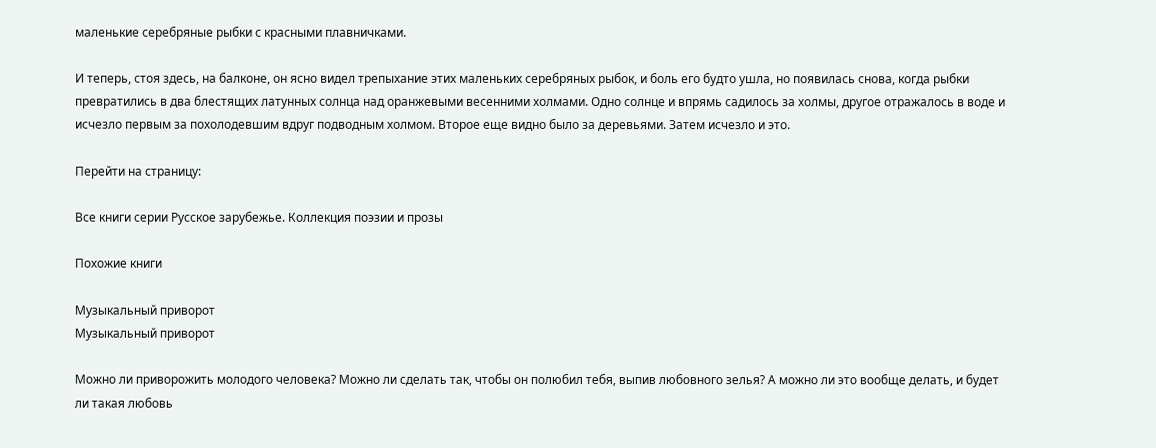маленькие серебряные рыбки с красными плавничками.

И теперь, стоя здесь, на балконе, он ясно видел трепыхание этих маленьких серебряных рыбок, и боль его будто ушла, но появилась снова, когда рыбки превратились в два блестящих латунных солнца над оранжевыми весенними холмами. Одно солнце и впрямь садилось за холмы, другое отражалось в воде и исчезло первым за похолодевшим вдруг подводным холмом. Второе еще видно было за деревьями. Затем исчезло и это.

Перейти на страницу:

Все книги серии Русское зарубежье. Коллекция поэзии и прозы

Похожие книги

Музыкальный приворот
Музыкальный приворот

Можно ли приворожить молодого человека? Можно ли сделать так, чтобы он полюбил тебя, выпив любовного зелья? А можно ли это вообще делать, и будет ли такая любовь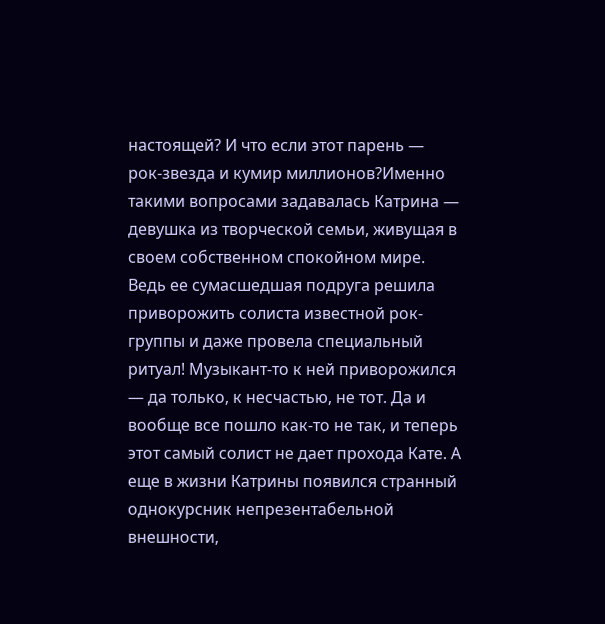настоящей? И что если этот парень — рок-звезда и кумир миллионов?Именно такими вопросами задавалась Катрина — девушка из творческой семьи, живущая в своем собственном спокойном мире. Ведь ее сумасшедшая подруга решила приворожить солиста известной рок-группы и даже провела специальный ритуал! Музыкант-то к ней приворожился — да только, к несчастью, не тот. Да и вообще все пошло как-то не так, и теперь этот самый солист не дает прохода Кате. А еще в жизни Катрины появился странный однокурсник непрезентабельной внешности,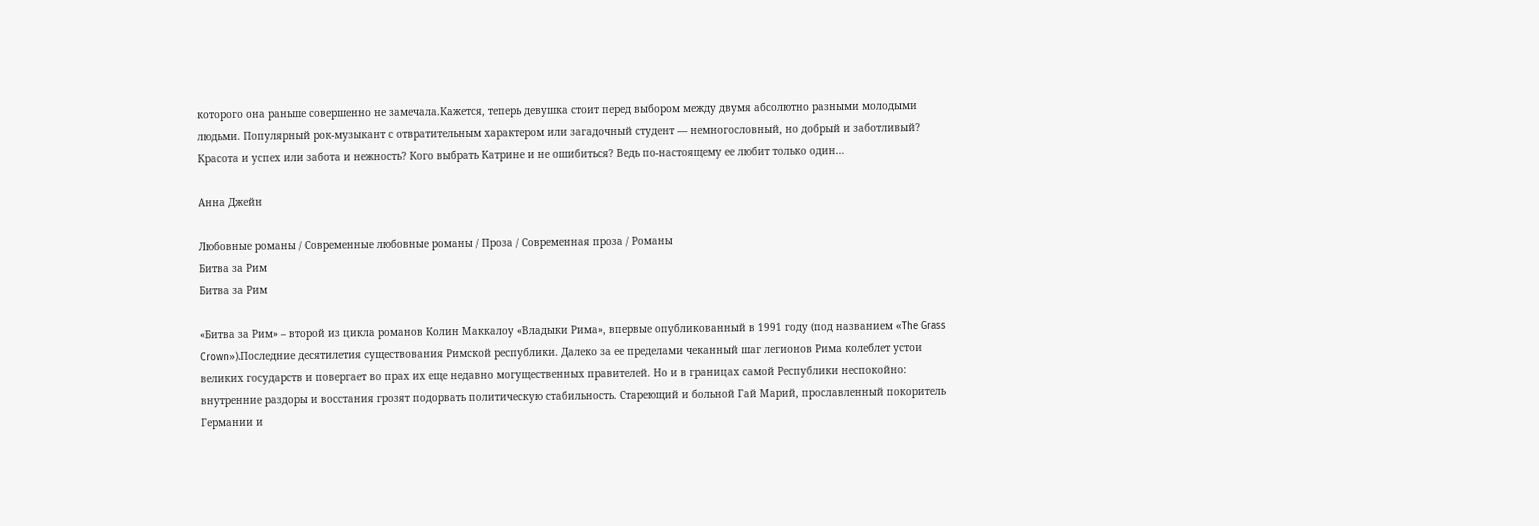которого она раньше совершенно не замечала.Кажется, теперь девушка стоит перед выбором между двумя абсолютно разными молодыми людьми. Популярный рок-музыкант с отвратительным характером или загадочный студент — немногословный, но добрый и заботливый? Красота и успех или забота и нежность? Кого выбрать Катрине и не ошибиться? Ведь по-настоящему ее любит только один…

Анна Джейн

Любовные романы / Современные любовные романы / Проза / Современная проза / Романы
Битва за Рим
Битва за Рим

«Битва за Рим» – второй из цикла романов Колин Маккалоу «Владыки Рима», впервые опубликованный в 1991 году (под названием «The Grass Crown»).Последние десятилетия существования Римской республики. Далеко за ее пределами чеканный шаг легионов Рима колеблет устои великих государств и повергает во прах их еще недавно могущественных правителей. Но и в границах самой Республики неспокойно: внутренние раздоры и восстания грозят подорвать политическую стабильность. Стареющий и больной Гай Марий, прославленный покоритель Германии и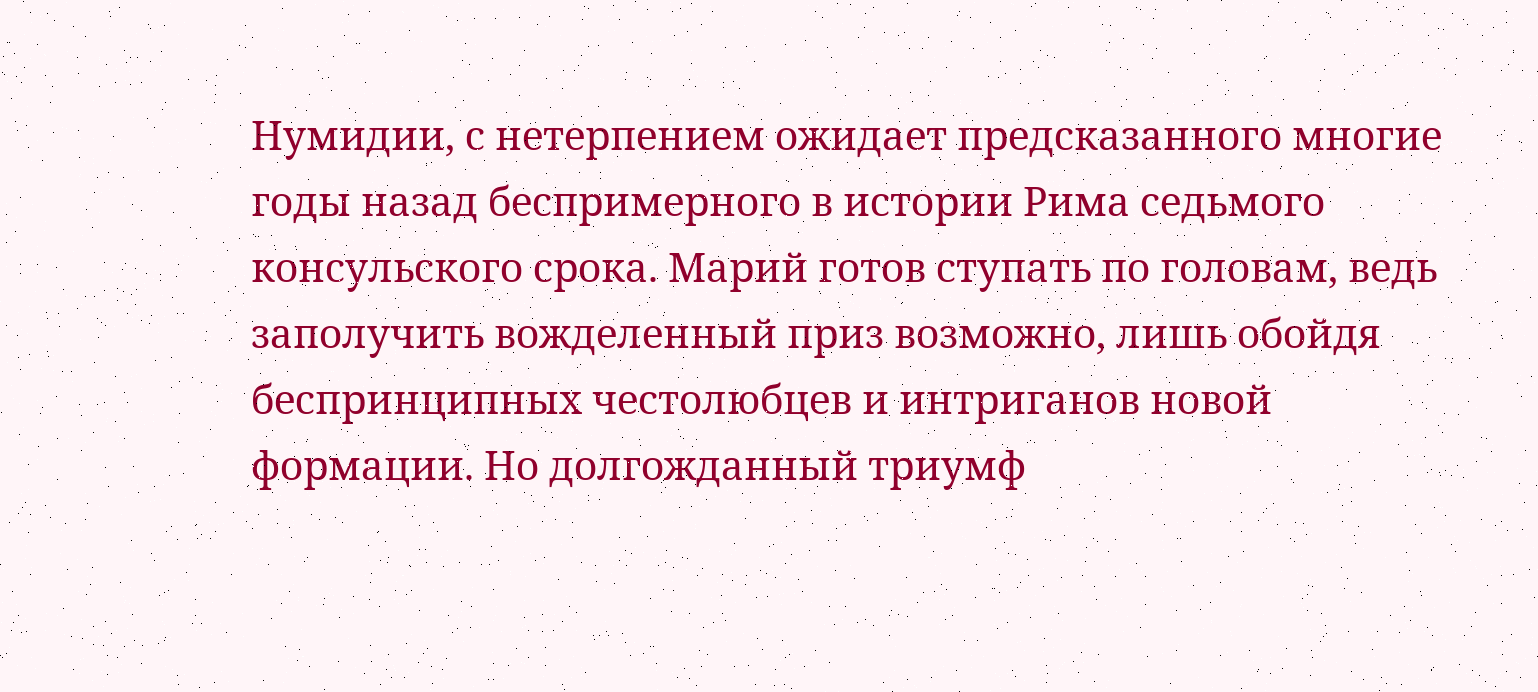Нумидии, с нетерпением ожидает предсказанного многие годы назад беспримерного в истории Рима седьмого консульского срока. Марий готов ступать по головам, ведь заполучить вожделенный приз возможно, лишь обойдя беспринципных честолюбцев и интриганов новой формации. Но долгожданный триумф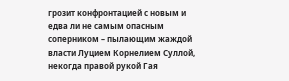грозит конфронтацией с новым и едва ли не самым опасным соперником – пылающим жаждой власти Луцием Корнелием Суллой, некогда правой рукой Гая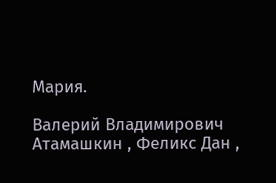Мария.

Валерий Владимирович Атамашкин , Феликс Дан ,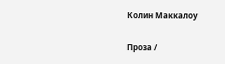Колин Маккалоу

Проза /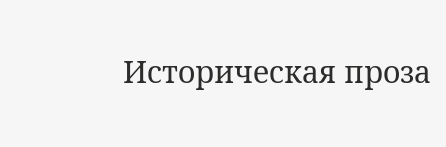Историческая проза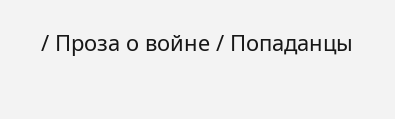/ Проза о войне / Попаданцы